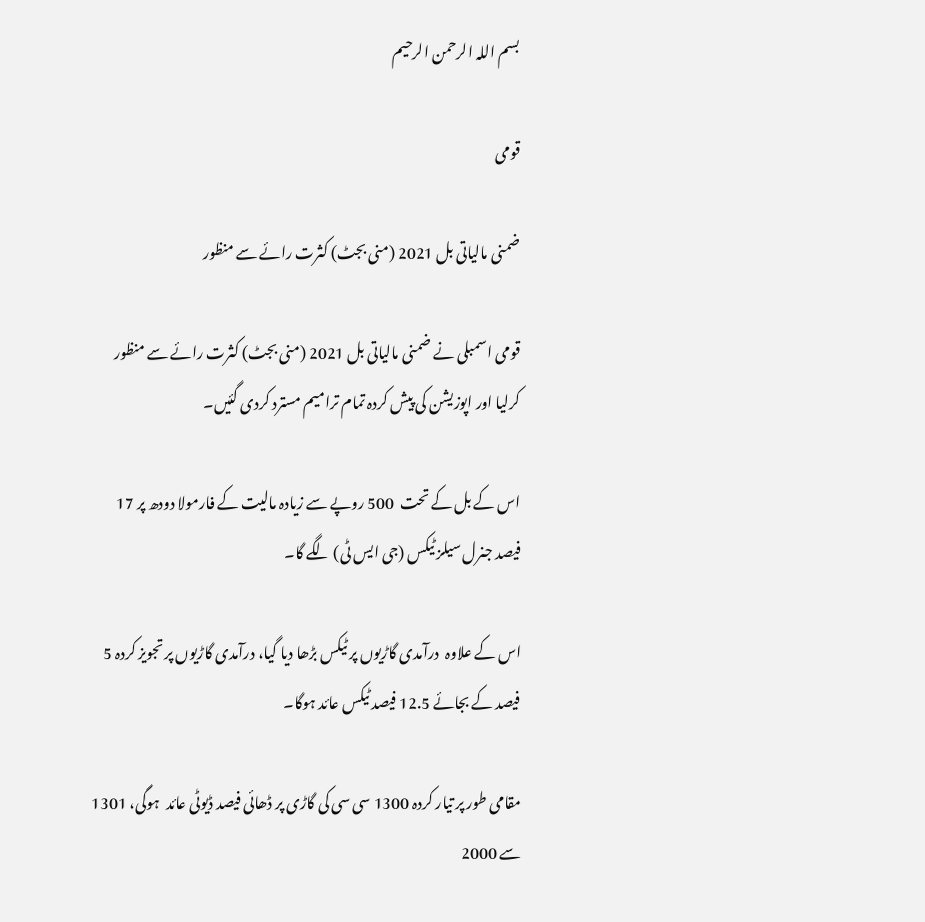بسم اللہ الرحمن الرحیم

قومی

ضمنی مالیاتی بل 2021 (منی بجٹ) کثرت رائے سے منظور

قومی اسمبلی نے ضمنی مالیاتی بل 2021 (منی بجٹ) کثرت رائے سے منظور کرلیا اور اپوزیشن کی پیش کردہ تمام ترامیم مسترد کردی گئیں۔

اس کے بل کے تحت  500 روپے سے زیادہ مالیت کے فارمولا دودھ پر 17 فیصد جنرل سیلز ٹیکس (جی ایس ٹی) لگے گا۔

اس کے علاوہ  درآمدی گاڑیوں پر ٹیکس بڑھا دیا گیا، درآمدی گاڑیوں پر تجویز کردہ 5 فیصد کے بجائے 12.5 فیصد ٹیکس عائد ہوگا۔

مقامی طور پر تیار کردہ 1300 سی سی کی گاڑی پر ڈھائی فیصد ڈیوٹی عائد  ہوگی، 1301 سے 2000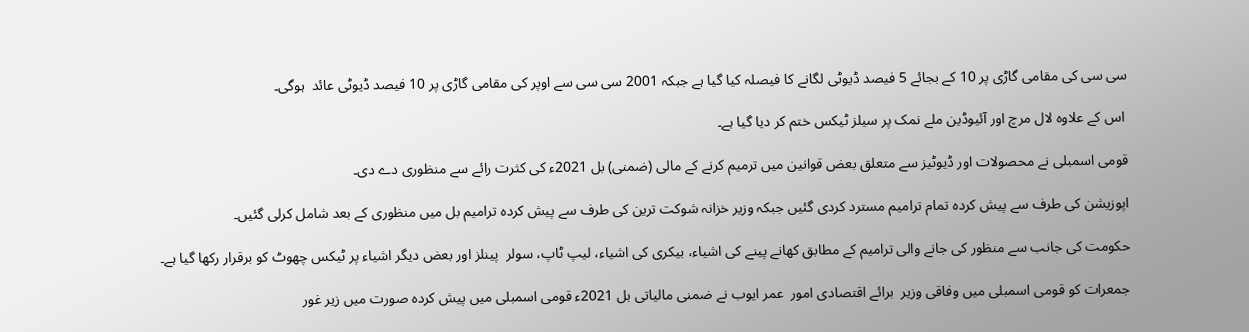سی سی کی مقامی گاڑی پر 10 کے بجائے 5 فیصد ڈیوٹی لگانے کا فیصلہ کیا گیا ہے جبکہ 2001 سی سی سے اوپر کی مقامی گاڑی پر 10 فیصد ڈیوٹی عائد  ہوگی۔

 اس کے علاوہ لال مرچ اور آئیوڈین ملے نمک پر سیلز ٹیکس ختم کر دیا گیا ہے۔

قومی اسمبلی نے محصولات اور ڈیوٹیز سے متعلق بعض قوانین میں ترمیم کرنے کے مالی (ضمنی) بل 2021ء کی کثرت رائے سے منظوری دے دی۔

اپوزیشن کی طرف سے پیش کردہ تمام ترامیم مسترد کردی گئیں جبکہ وزیر خزانہ شوکت ترین کی طرف سے پیش کردہ ترامیم بل میں منظوری کے بعد شامل کرلی گئیں۔

حکومت کی جانب سے منظور کی جانے والی ترامیم کے مطابق کھانے پینے کی اشیاء، بیکری کی اشیاء، لیپ ٹاپ، سولر  پینلز اور بعض دیگر اشیاء پر ٹیکس چھوٹ کو برقرار رکھا گیا ہے۔

جمعرات کو قومی اسمبلی میں وفاقی وزیر  برائے اقتصادی امور  عمر ایوب نے ضمنی مالیاتی بل 2021ء قومی اسمبلی میں پیش کردہ صورت میں زیر غور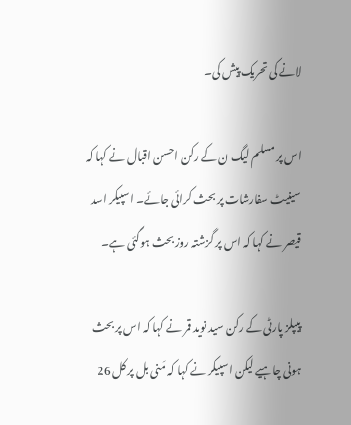لانے کی تحریک پیش کی۔

اس پر مسلم لیگ ن کے رکن احسن اقبال نے کہا کہ سینیٹ سفارشات پر بحث کرائی جائے۔ اسپیکر اسد قیصر نے کہا کہ اس پر گزشتہ روز بحث ہوگئی ہے۔

پیپلز پارٹی کے رکن سید نوید قمر نے کہا کہ اس پر بحث ہونی چاہیے لیکن اسپیکر نے کہا کہ مَنی بل پر کل 26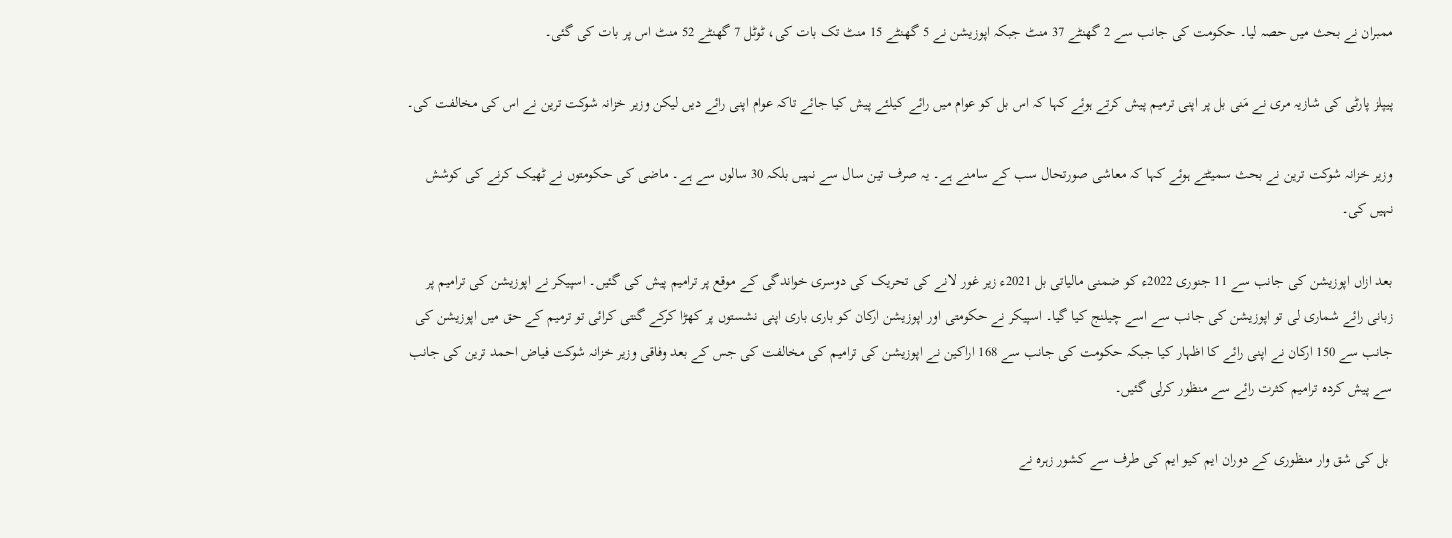ممبران نے بحث میں حصہ لیا۔ حکومت کی جانب سے 2 گھنٹے 37 منٹ جبکہ اپوزیشن نے 5 گھنٹے 15 منٹ تک بات کی، ٹوٹل 7 گھنٹے 52 منٹ اس پر بات کی گئی۔

پیپلز پارٹی کی شازیہ مری نے مَنی بل پر اپنی ترمیم پیش کرتے ہوئے کہا کہ اس بل کو عوام میں رائے کیلئے پیش کیا جائے تاکہ عوام اپنی رائے دیں لیکن وزیر خزانہ شوکت ترین نے اس کی مخالفت کی۔

وزیر خزانہ شوکت ترین نے بحث سمیٹتے ہوئے کہا کہ معاشی صورتحال سب کے سامنے ہے۔ یہ صرف تین سال سے نہیں بلکہ 30 سالوں سے ہے۔ ماضی کی حکومتوں نے ٹھیک کرنے کی کوشش نہیں کی۔

بعد ازاں اپوزیشن کی جانب سے 11 جنوری 2022ء کو ضمنی مالیاتی بل 2021ء زیر غور لانے کی تحریک کی دوسری خواندگی کے موقع پر ترامیم پیش کی گئیں۔ اسپیکر نے اپوزیشن کی ترامیم پر زبانی رائے شماری لی تو اپوزیشن کی جانب سے اسے چیلنج کیا گیا۔ اسپیکر نے حکومتی اور اپوزیشن ارکان کو باری باری اپنی نشستوں پر کھڑا کرکے گنتی کرائی تو ترمیم کے حق میں اپوزیشن کی جانب سے 150 ارکان نے اپنی رائے کا اظہار کیا جبکہ حکومت کی جانب سے 168 اراکین نے اپوزیشن کی ترامیم کی مخالفت کی جس کے بعد وفاقی وزیر خزانہ شوکت فیاض احمد ترین کی جانب سے پیش کردہ ترامیم کثرت رائے سے منظور کرلی گئیں۔

 بل کی شق وار منظوری کے دوران ایم کیو ایم کی طرف سے کشور زہرہ نے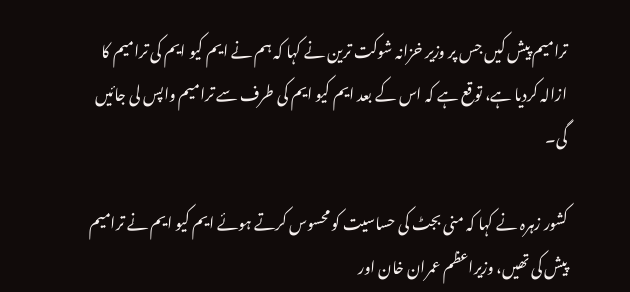ترامیم پیش کیں جس پر وزیر خزانہ شوکت ترین نے کہا کہ ہم نے ایم کیو ایم کی ترامیم کا ازالہ کردیا ہے، توقع ہے کہ اس کے بعد ایم کیو ایم کی طرف سے ترامیم واپس لی جائیں گی۔

کشور زہرہ نے کہا کہ منی بجٹ کی حساسیت کو محسوس کرتے ہوئے ایم کیو ایم نے ترامیم پیش کی تھیں، وزیراعظم عمران خان اور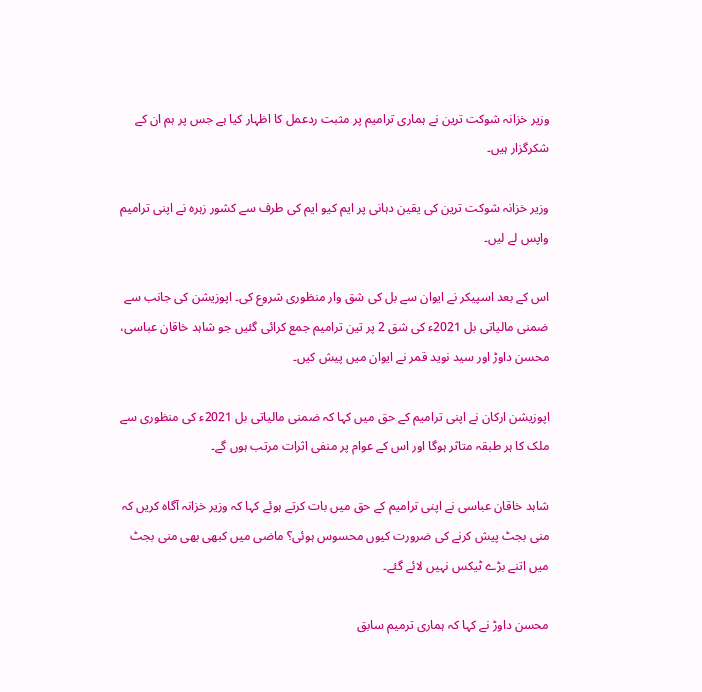وزیر خزانہ شوکت ترین نے ہماری ترامیم پر مثبت ردعمل کا اظہار کیا ہے جس پر ہم ان کے شکرگزار ہیں۔

وزیر خزانہ شوکت ترین کی یقین دہانی پر ایم کیو ایم کی طرف سے کشور زہرہ نے اپنی ترامیم واپس لے لیں۔

اس کے بعد اسپیکر نے ایوان سے بل کی شق وار منظوری شروع کی۔ اپوزیشن کی جانب سے ضمنی مالیاتی بل 2021ء کی شق 2 پر تین ترامیم جمع کرائی گئیں جو شاہد خاقان عباسی، محسن داوڑ اور سید نوید قمر نے ایوان میں پیش کیں۔

اپوزیشن ارکان نے اپنی ترامیم کے حق میں کہا کہ ضمنی مالیاتی بل 2021ء کی منظوری سے ملک کا ہر طبقہ متاثر ہوگا اور اس کے عوام پر منفی اثرات مرتب ہوں گے۔

شاہد خاقان عباسی نے اپنی ترامیم کے حق میں بات کرتے ہوئے کہا کہ وزیر خزانہ آگاہ کریں کہ منی بجٹ پیش کرنے کی ضرورت کیوں محسوس ہوئی؟ ماضی میں کبھی بھی منی بجٹ میں اتنے بڑے ٹیکس نہیں لائے گئے۔

محسن داوڑ نے کہا کہ ہماری ترمیم سابق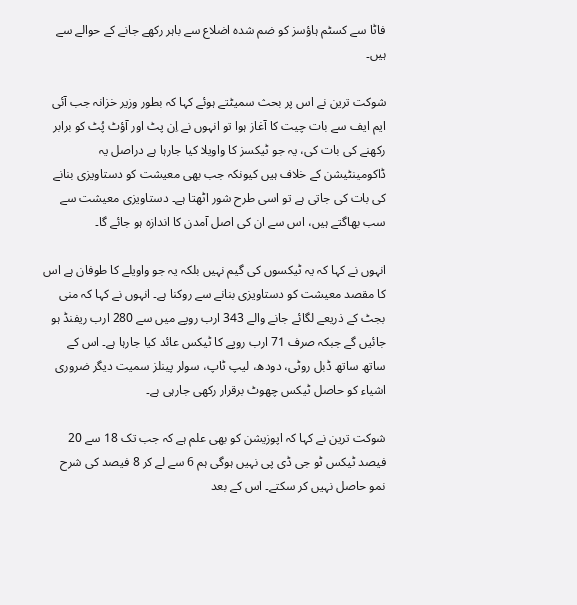فاٹا سے کسٹم ہاؤسز کو ضم شدہ اضلاع سے باہر رکھے جانے کے حوالے سے ہیں۔

شوکت ترین نے اس پر بحث سمیٹتے ہوئے کہا کہ بطور وزیر خزانہ جب آئی ایم ایف سے بات چیت کا آغاز ہوا تو انہوں نے اِن پٹ اور آؤٹ پُٹ کو برابر رکھنے کی بات کی، یہ جو ٹیکسز کا واویلا کیا جارہا ہے دراصل یہ ڈاکومینٹیشن کے خلاف ہیں کیونکہ جب بھی معیشت کو دستاویزی بنانے کی بات کی جاتی ہے تو اسی طرح شور اٹھتا ہے۔ دستاویزی معیشت سے سب بھاگتے ہیں، اس سے ان کی اصل آمدن کا اندازہ ہو جائے گا۔

انہوں نے کہا کہ یہ ٹیکسوں کی گیم نہیں بلکہ یہ جو واویلے کا طوفان ہے اس کا مقصد معیشت کو دستاویزی بنانے سے روکنا ہے۔ انہوں نے کہا کہ منی بجٹ کے ذریعے لگائے جانے والے 343 ارب روپے میں سے 280 ارب ریفنڈ ہو جائیں گے جبکہ صرف 71 ارب روپے کا ٹیکس عائد کیا جارہا ہے۔ اس کے ساتھ ساتھ ڈبل روٹی، دودھ، لیپ ٹاپ، سولر پینلز سمیت دیگر ضروری اشیاء کو حاصل ٹیکس چھوٹ برقرار رکھی جارہی ہے۔

شوکت ترین نے کہا کہ اپوزیشن کو بھی علم ہے کہ جب تک 18 سے 20 فیصد ٹیکس ٹو جی ڈی پی نہیں ہوگی ہم 6 سے لے کر 8 فیصد کی شرح نمو حاصل نہیں کر سکتے۔ اس کے بعد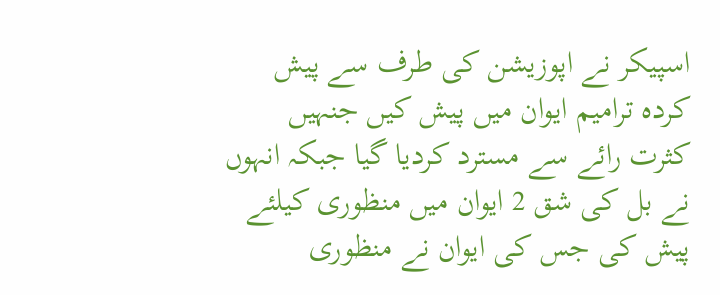اسپیکر نے اپوزیشن کی طرف سے پیش کردہ ترامیم ایوان میں پیش کیں جنہیں کثرت رائے سے مسترد کردیا گیا جبکہ انہوں نے بل کی شق 2 ایوان میں منظوری کیلئے پیش کی جس کی ایوان نے منظوری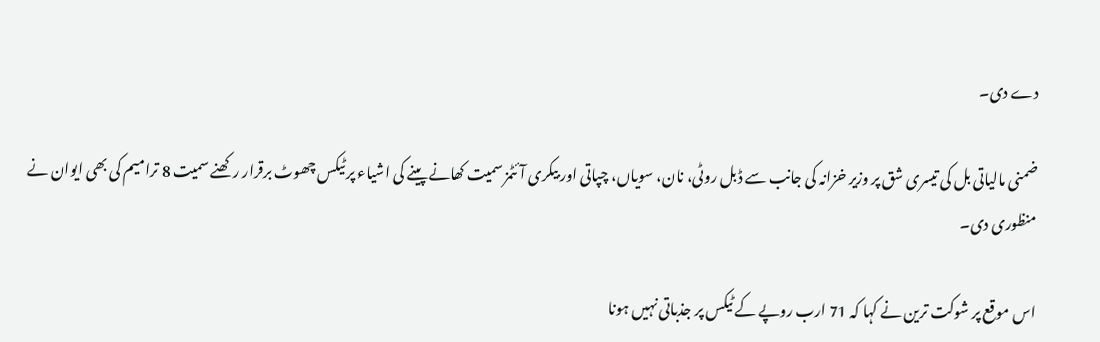دے دی۔

ضمنی مالیاتی بل کی تیسری شق پر وزیر خزانہ کی جانب سے ڈبل روٹی، نان، سویاں، چپاتی اور بیکری آئٹمز سمیت کھانے پینے کی اشیاء پر ٹیکس چھوٹ برقرار رکھنے سمیت 8 ترامیم کی بھی ایوان نے منظوری دی۔

اس موقع پر شوکت ترین نے کہا کہ 71 ارب روپے کے ٹیکس پر جذباتی نہیں ہونا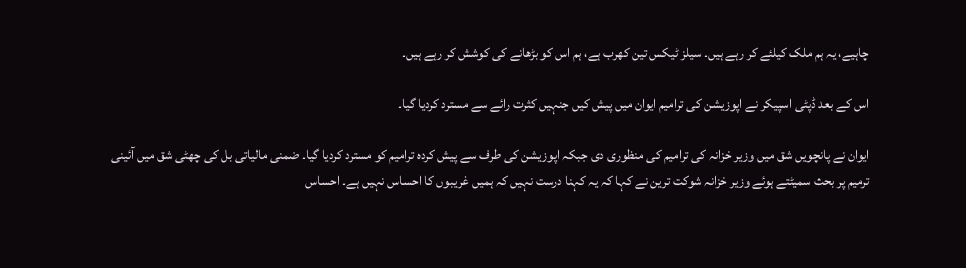چاہیے، یہ ہم ملک کیلئے کر رہے ہیں۔ سیلز ٹیکس تین کھرب ہے، ہم اس کو بڑھانے کی کوشش کر رہے ہیں۔

اس کے بعد ڈپٹی اسپیکر نے اپوزیشن کی ترامیم ایوان میں پیش کیں جنہیں کثرت رائے سے مسترد کردیا گیا۔

ایوان نے پانچویں شق میں وزیر خزانہ کی ترامیم کی منظوری دی جبکہ اپوزیشن کی طرف سے پیش کردہ ترامیم کو مسترد کردیا گیا۔ ضمنی مالیاتی بل کی چھٹی شق میں آئینی ترمیم پر بحث سمیٹتے ہوئے وزیر خزانہ شوکت ترین نے کہا کہ یہ کہنا درست نہیں کہ ہمیں غریبوں کا احساس نہیں ہے۔ احساس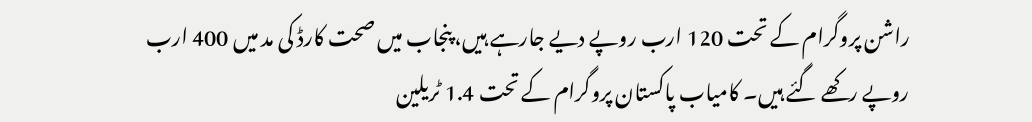راشن پروگرام کے تحت 120 ارب روپے دیے جارہے ہیں، پنجاب میں صحت کارڈ کی مد میں 400 ارب روپے رکھے گئے ہیں۔ کامیاب پاکستان پروگرام کے تحت 1.4 ٹریلین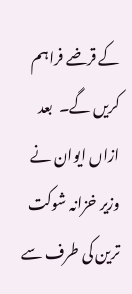کے قرضے فراہم کریں گے۔  بعد ازاں ایوان نے وزیر خزانہ شوکت ترین کی طرف سے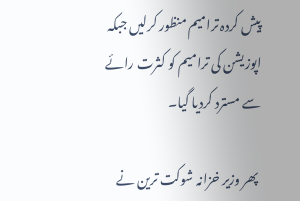پیش کردہ ترامیم منظور کرلیں جبکہ اپوزیشن کی ترامیم کو کثرت رائے سے مسترد کردیا گیا۔

 پھر وزیر خزانہ شوکت ترین نے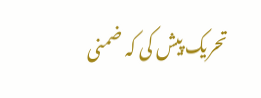تحریک پیش کی کہ ضمنی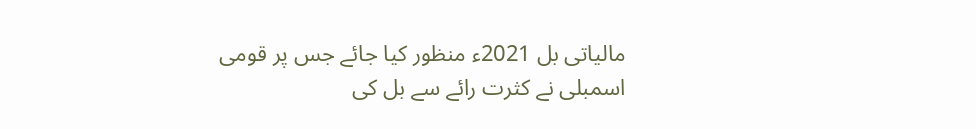مالیاتی بل 2021ء منظور کیا جائے جس پر قومی اسمبلی نے کثرت رائے سے بل کی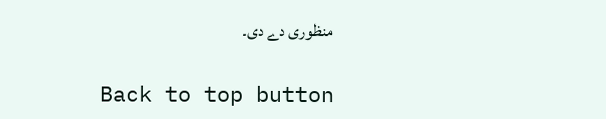منظوری دے دی۔

Back to top button